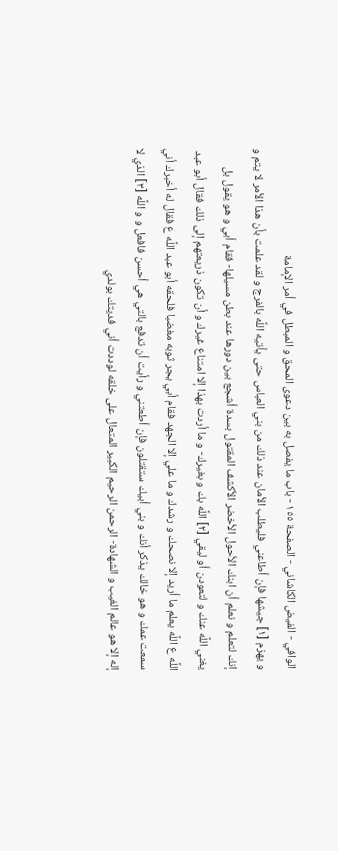الوافي - الفيض الكاشاني - الصفحة ١٥٥ - باب ما يفصل به بين دعوى المحق و المبطل في أمر الإمامة
و يهزم [١] جيشها فإن أطاعني فليطلب الأمان عند ذلك من بني العباس حتى يأتيه اللَّه بالفرج و لقد علمت بأن هذا الأمر لا يتم و إنك لتعلم و نعلم أن ابنك الأحول الأخضر الأكشف المقتول بسدة أشجع بين دورها عند بطن مسيلها- فقام أبي و هو يقول بل يغني اللَّه عنك و لتعودن أو ليقي [٢] اللَّه بك و بغيرك- و ما أردت بهذا إلا امتناع غيرك و أن تكون ذريعتهم إلى ذلك فقال أبو عبد اللَّه ع اللَّه يعلم ما أريد إلا نصحك و رشدك و ما علي إلا الجهد فقام أبي يجر ثوبه مغضبا فلحقه أبو عبد اللَّه ع فقال له أخبرك أني سمعت عمك و هو خالك يذكر أنك و بني أبيك ستقتلون فإن أطعتني و رأيت أن تدفع بالتي هي أحسن فافعل و و اللَّه [٣] الذي لا إله إلا هو عالم الغيب و الشهادة- الرحمن الرحيم الكبير المتعال على خلقه لوددت أني فديتك بولدي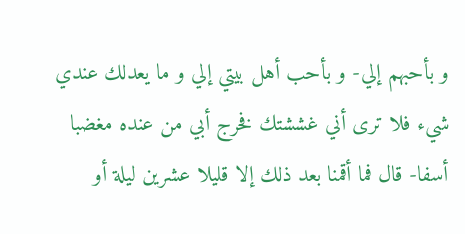و بأحبهم إلي- و بأحب أهل بيتي إلي و ما يعدلك عندي شيء فلا ترى أني غششتك فخرج أبي من عنده مغضبا أسفا- قال فما أقمنا بعد ذلك إلا قليلا عشرين ليلة أو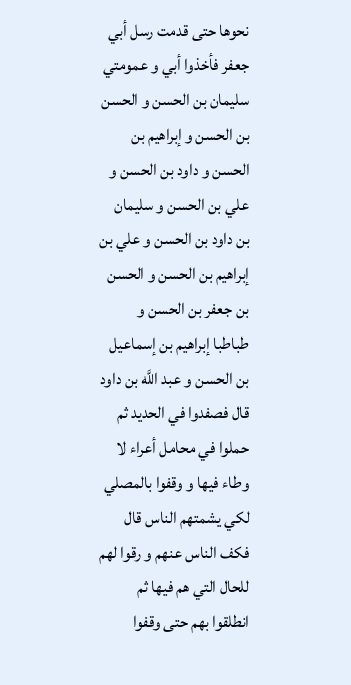نحوها حتى قدمت رسل أبي جعفر فأخذوا أبي و عمومتي سليمان بن الحسن و الحسن بن الحسن و إبراهيم بن الحسن و داود بن الحسن و علي بن الحسن و سليمان بن داود بن الحسن و علي بن إبراهيم بن الحسن و الحسن بن جعفر بن الحسن و طباطبا إبراهيم بن إسماعيل بن الحسن و عبد اللَّه بن داود قال فصفدوا في الحديد ثم حملوا في محامل أعراء لا وطاء فيها و وقفوا بالمصلي لكي يشمتهم الناس قال فكف الناس عنهم و رقوا لهم للحال التي هم فيها ثم انطلقوا بهم حتى وقفوا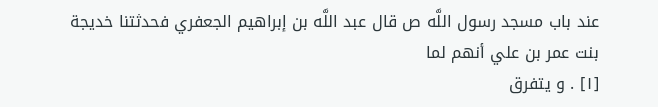عند باب مسجد رسول اللَّه ص قال عبد اللَّه بن إبراهيم الجعفري فحدثتنا خديجة بنت عمر بن علي أنهم لما
[١] . و يتفرق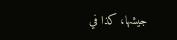جيشها، كذا في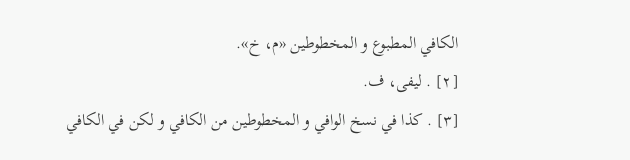الكافي المطبوع و المخطوطين «م، خ».
[٢] . ليفى، ف.
[٣] . كذا في نسخ الوافي و المخطوطين من الكافي و لكن في الكافي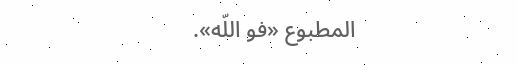المطبوع «فو اللّه».